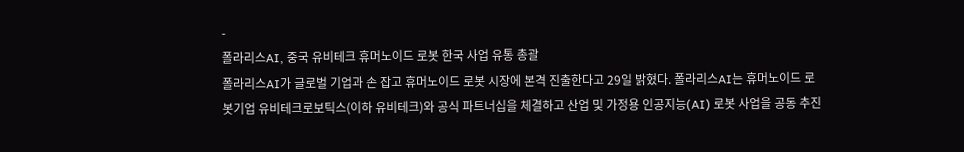-
폴라리스AI, 중국 유비테크 휴머노이드 로봇 한국 사업 유통 총괄
폴라리스AI가 글로벌 기업과 손 잡고 휴머노이드 로봇 시장에 본격 진출한다고 29일 밝혔다. 폴라리스AI는 휴머노이드 로봇기업 유비테크로보틱스(이하 유비테크)와 공식 파트너십을 체결하고 산업 및 가정용 인공지능(AI) 로봇 사업을 공동 추진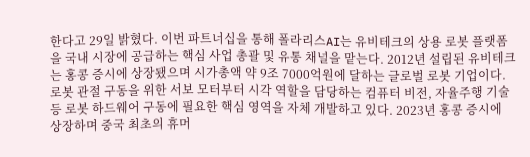한다고 29일 밝혔다. 이번 파트너십을 통해 폴라리스AI는 유비테크의 상용 로봇 플랫폼을 국내 시장에 공급하는 핵심 사업 총괄 및 유통 채널을 맡는다. 2012년 설립된 유비테크는 홍콩 증시에 상장됐으며 시가총액 약 9조 7000억원에 달하는 글로벌 로봇 기업이다. 로봇 관절 구동을 위한 서보 모터부터 시각 역할을 담당하는 컴퓨터 비전, 자율주행 기술 등 로봇 하드웨어 구동에 필요한 핵심 영역을 자체 개발하고 있다. 2023년 홍콩 증시에 상장하며 중국 최초의 휴머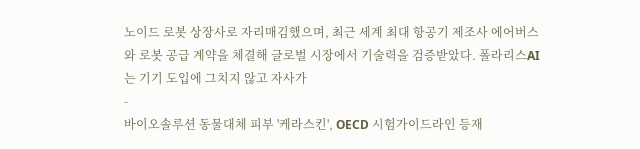노이드 로봇 상장사로 자리매김했으며, 최근 세계 최대 항공기 제조사 에어버스와 로봇 공급 계약을 체결해 글로벌 시장에서 기술력을 검증받았다. 폴라리스AI는 기기 도입에 그치지 않고 자사가
-
바이오솔루션 동물대체 피부 '케라스킨', OECD 시험가이드라인 등재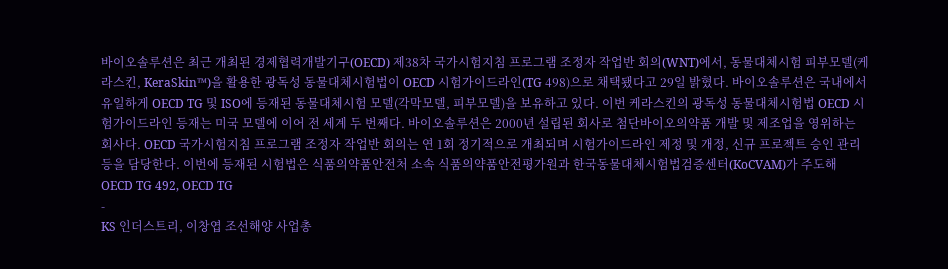바이오솔루션은 최근 개최된 경제협력개발기구(OECD) 제38차 국가시험지침 프로그램 조정자 작업반 회의(WNT)에서, 동물대체시험 피부모델(케라스킨, KeraSkin™)을 활용한 광독성 동물대체시험법이 OECD 시험가이드라인(TG 498)으로 채택됐다고 29일 밝혔다. 바이오솔루션은 국내에서 유일하게 OECD TG 및 ISO에 등재된 동물대체시험 모델(각막모델, 피부모델)을 보유하고 있다. 이번 케라스킨의 광독성 동물대체시험법 OECD 시험가이드라인 등재는 미국 모델에 이어 전 세계 두 번째다. 바이오솔루션은 2000년 설립된 회사로 첨단바이오의약품 개발 및 제조업을 영위하는 회사다. OECD 국가시험지침 프로그램 조정자 작업반 회의는 연 1회 정기적으로 개최되며 시험가이드라인 제정 및 개정, 신규 프로젝트 승인 관리 등을 담당한다. 이번에 등재된 시험법은 식품의약품안전처 소속 식품의약품안전평가원과 한국동물대체시험법검증센터(KoCVAM)가 주도해 OECD TG 492, OECD TG
-
KS 인더스트리, 이창엽 조선해양 사업총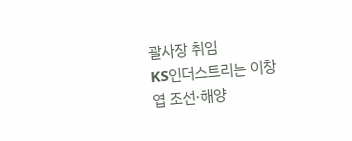괄사장 취임
KS인더스트리는 이창엽 조선·해양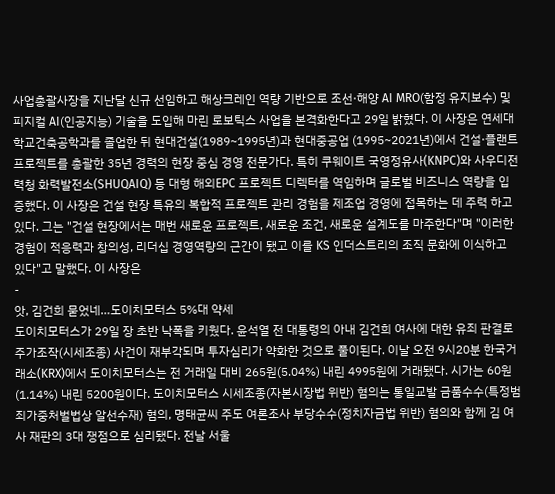사업총괄사장을 지난달 신규 선임하고 해상크레인 역량 기반으로 조선·해양 AI MRO(함정 유지보수) 및 피지컬 AI(인공지능) 기술을 도입해 마린 로보틱스 사업을 본격화한다고 29일 밝혔다. 이 사장은 연세대학교건축공학과를 졸업한 뒤 현대건설(1989~1995년)과 현대중공업 (1995~2021년)에서 건설·플랜트 프로젝트를 총괄한 35년 경력의 현장 중심 경영 전문가다. 특히 쿠웨이트 국영정유사(KNPC)와 사우디전력청 화력발전소(SHUQAIQ) 등 대형 해외EPC 프로젝트 디렉터를 역임하며 글로벌 비즈니스 역량을 입증했다. 이 사장은 건설 현장 특유의 복합적 프로젝트 관리 경험을 제조업 경영에 접목하는 데 주력 하고 있다. 그는 "건설 현장에서는 매번 새로운 프로젝트, 새로운 조건, 새로운 설계도를 마주한다"며 "이러한 경험이 적응력과 창의성, 리더십 경영역량의 근간이 됐고 이를 KS 인더스트리의 조직 문화에 이식하고 있다"고 말했다. 이 사장은
-
앗, 김건희 묻었네…도이치모터스 5%대 약세
도이치모터스가 29일 장 초반 낙폭을 키웠다. 윤석열 전 대통령의 아내 김건희 여사에 대한 유죄 판결로 주가조작(시세조종) 사건이 재부각되며 투자심리가 약화한 것으로 풀이된다. 이날 오전 9시20분 한국거래소(KRX)에서 도이치모터스는 전 거래일 대비 265원(5.04%) 내린 4995원에 거래됐다. 시가는 60원(1.14%) 내린 5200원이다. 도이치모터스 시세조종(자본시장법 위반) 혐의는 통일교발 금품수수(특정범죄가중처벌법상 알선수재) 혐의, 명태균씨 주도 여론조사 부당수수(정치자금법 위반) 혐의와 함께 김 여사 재판의 3대 쟁점으로 심리됐다. 전날 서울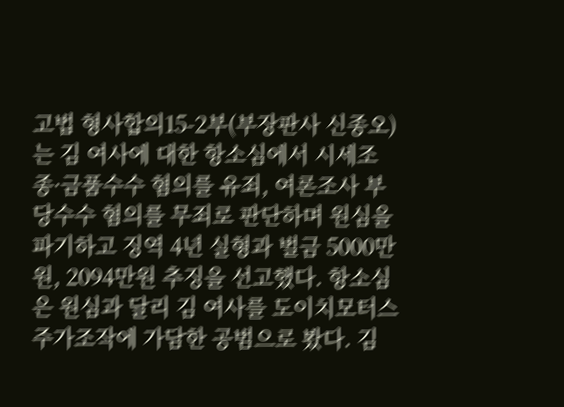고법 형사합의15-2부(부장판사 신종오)는 김 여사에 대한 항소심에서 시세조종·금품수수 혐의를 유죄, 여론조사 부당수수 혐의를 무죄로 판단하며 원심을 파기하고 징역 4년 실형과 벌금 5000만원, 2094만원 추징을 선고했다. 항소심은 원심과 달리 김 여사를 도이치모터스 주가조작에 가담한 공범으로 봤다. 김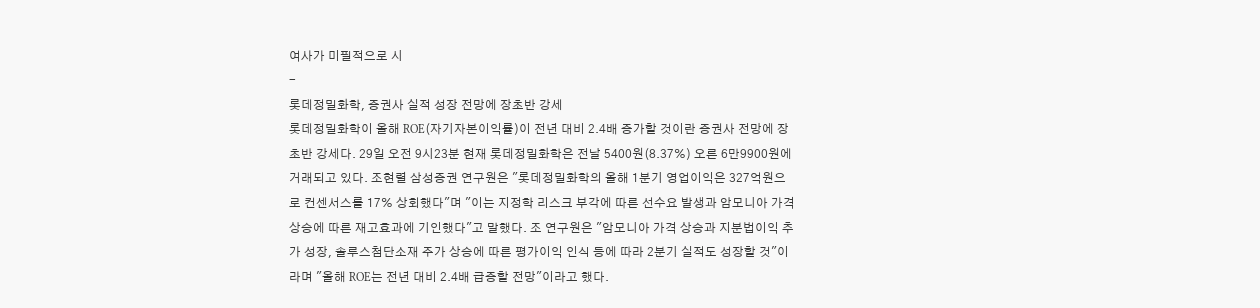여사가 미필적으로 시
-
롯데정밀화학, 증권사 실적 성장 전망에 장초반 강세
롯데정밀화학이 올해 ROE(자기자본이익률)이 전년 대비 2.4배 증가할 것이란 증권사 전망에 장 초반 강세다. 29일 오전 9시23분 현재 롯데정밀화학은 전날 5400원(8.37%) 오른 6만9900원에 거래되고 있다. 조현렬 삼성증권 연구원은 "롯데정밀화학의 올해 1분기 영업이익은 327억원으로 컨센서스를 17% 상회했다"며 "이는 지정학 리스크 부각에 따른 선수요 발생과 암모니아 가격 상승에 따른 재고효과에 기인했다"고 말했다. 조 연구원은 "암모니아 가격 상승과 지분법이익 추가 성장, 솔루스첨단소재 주가 상승에 따른 평가이익 인식 등에 따라 2분기 실적도 성장할 것"이라며 "올해 ROE는 전년 대비 2.4배 급증할 전망"이라고 했다.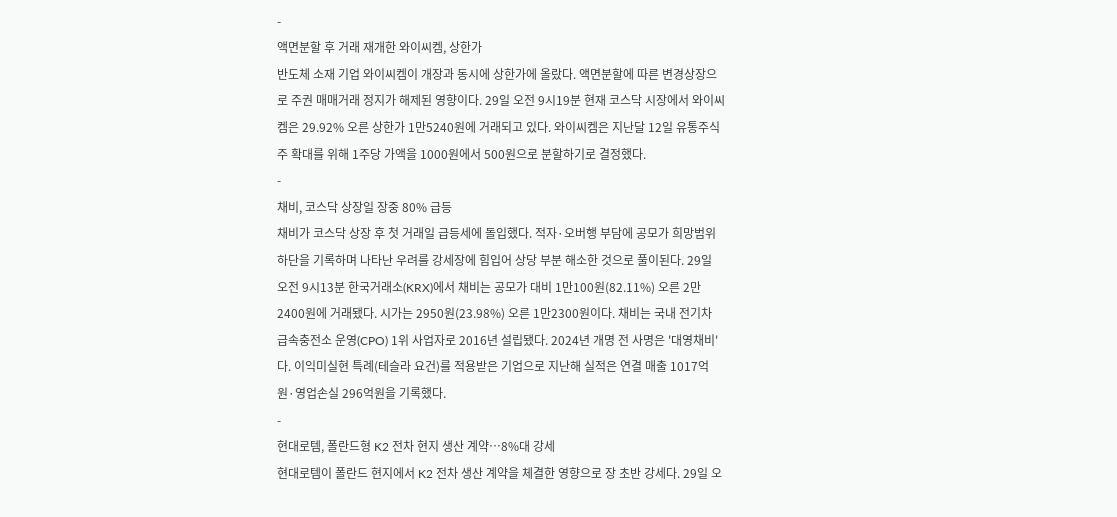-
액면분할 후 거래 재개한 와이씨켐, 상한가
반도체 소재 기업 와이씨켐이 개장과 동시에 상한가에 올랐다. 액면분할에 따른 변경상장으로 주권 매매거래 정지가 해제된 영향이다. 29일 오전 9시19분 현재 코스닥 시장에서 와이씨켐은 29.92% 오른 상한가 1만5240원에 거래되고 있다. 와이씨켐은 지난달 12일 유통주식주 확대를 위해 1주당 가액을 1000원에서 500원으로 분할하기로 결정했다.
-
채비, 코스닥 상장일 장중 80% 급등
채비가 코스닥 상장 후 첫 거래일 급등세에 돌입했다. 적자·오버행 부담에 공모가 희망범위 하단을 기록하며 나타난 우려를 강세장에 힘입어 상당 부분 해소한 것으로 풀이된다. 29일 오전 9시13분 한국거래소(KRX)에서 채비는 공모가 대비 1만100원(82.11%) 오른 2만2400원에 거래됐다. 시가는 2950원(23.98%) 오른 1만2300원이다. 채비는 국내 전기차 급속충전소 운영(CPO) 1위 사업자로 2016년 설립됐다. 2024년 개명 전 사명은 '대영채비'다. 이익미실현 특례(테슬라 요건)를 적용받은 기업으로 지난해 실적은 연결 매출 1017억원·영업손실 296억원을 기록했다.
-
현대로템, 폴란드형 K2 전차 현지 생산 계약…8%대 강세
현대로템이 폴란드 현지에서 K2 전차 생산 계약을 체결한 영향으로 장 초반 강세다. 29일 오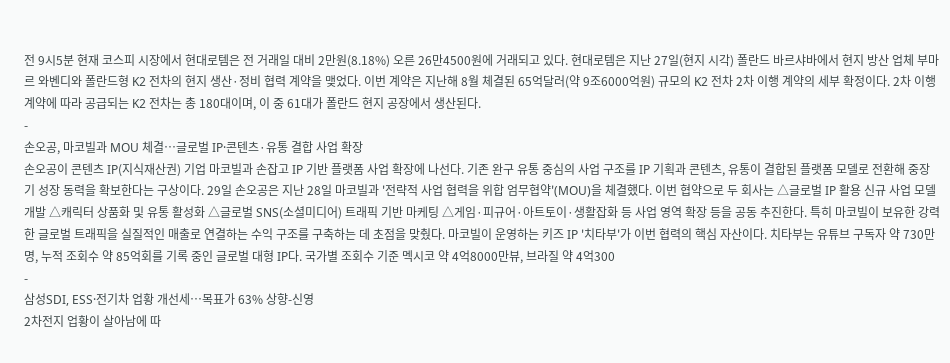전 9시5분 현재 코스피 시장에서 현대로템은 전 거래일 대비 2만원(8.18%) 오른 26만4500원에 거래되고 있다. 현대로템은 지난 27일(현지 시각) 폴란드 바르샤바에서 현지 방산 업체 부마르 와벤디와 폴란드형 K2 전차의 현지 생산·정비 협력 계약을 맺었다. 이번 계약은 지난해 8월 체결된 65억달러(약 9조6000억원) 규모의 K2 전차 2차 이행 계약의 세부 확정이다. 2차 이행 계약에 따라 공급되는 K2 전차는 총 180대이며, 이 중 61대가 폴란드 현지 공장에서 생산된다.
-
손오공, 마코빌과 MOU 체결…글로벌 IP·콘텐츠·유통 결합 사업 확장
손오공이 콘텐츠 IP(지식재산권) 기업 마코빌과 손잡고 IP 기반 플랫폼 사업 확장에 나선다. 기존 완구 유통 중심의 사업 구조를 IP 기획과 콘텐츠, 유통이 결합된 플랫폼 모델로 전환해 중장기 성장 동력을 확보한다는 구상이다. 29일 손오공은 지난 28일 마코빌과 '전략적 사업 협력을 위합 엄무협약'(MOU)을 체결했다. 이번 협약으로 두 회사는 △글로벌 IP 활용 신규 사업 모델 개발 △캐릭터 상품화 및 유통 활성화 △글로벌 SNS(소셜미디어) 트래픽 기반 마케팅 △게임·피규어·아트토이·생활잡화 등 사업 영역 확장 등을 공동 추진한다. 특히 마코빌이 보유한 강력한 글로벌 트래픽을 실질적인 매출로 연결하는 수익 구조를 구축하는 데 초점을 맞췄다. 마코빌이 운영하는 키즈 IP '치타부'가 이번 협력의 핵심 자산이다. 치타부는 유튜브 구독자 약 730만명, 누적 조회수 약 85억회를 기록 중인 글로벌 대형 IP다. 국가별 조회수 기준 멕시코 약 4억8000만뷰, 브라질 약 4억300
-
삼성SDI, ESS·전기차 업황 개선세…목표가 63% 상향-신영
2차전지 업황이 살아남에 따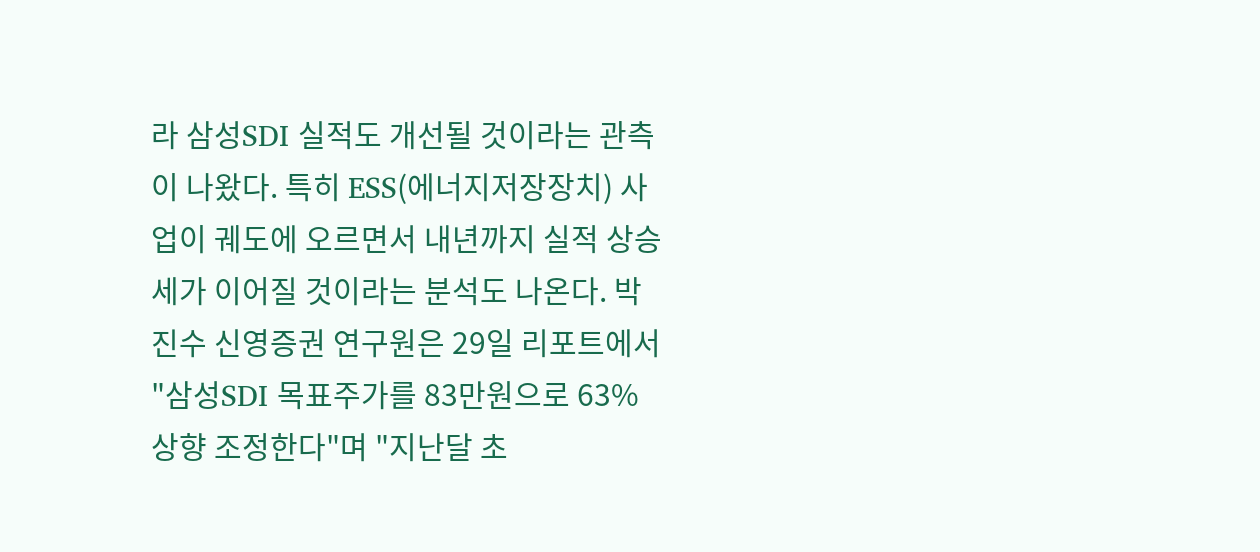라 삼성SDI 실적도 개선될 것이라는 관측이 나왔다. 특히 ESS(에너지저장장치) 사업이 궤도에 오르면서 내년까지 실적 상승세가 이어질 것이라는 분석도 나온다. 박진수 신영증권 연구원은 29일 리포트에서 "삼성SDI 목표주가를 83만원으로 63% 상향 조정한다"며 "지난달 초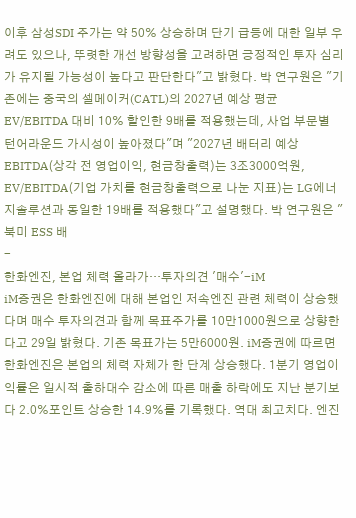이후 삼성SDI 주가는 약 50% 상승하며 단기 급등에 대한 일부 우려도 있으나, 뚜렷한 개선 방향성을 고려하면 긍정적인 투자 심리가 유지될 가능성이 높다고 판단한다"고 밝혔다. 박 연구원은 "기존에는 중국의 셀메이커(CATL)의 2027년 예상 평균 EV/EBITDA 대비 10% 할인한 9배를 적용했는데, 사업 부문별 턴어라운드 가시성이 높아졌다"며 "2027년 배터리 예상 EBITDA(상각 전 영업이익, 현금창출력)는 3조3000억원, EV/EBITDA(기업 가치를 현금창출력으로 나눈 지표)는 LG에너지솔루션과 동일한 19배를 적용했다"고 설명했다. 박 연구원은 "북미 ESS 배
-
한화엔진, 본업 체력 올라가…투자의견 '매수'-iM
iM증권은 한화엔진에 대해 본업인 저속엔진 관련 체력이 상승했다며 매수 투자의견과 함께 목표주가를 10만1000원으로 상향한다고 29일 밝혔다. 기존 목표가는 5만6000원. iM증권에 따르면 한화엔진은 본업의 체력 자체가 한 단계 상승했다. 1분기 영업이익률은 일시적 출하대수 감소에 따른 매출 하락에도 지난 분기보다 2.0%포인트 상승한 14.9%를 기록했다. 역대 최고치다. 엔진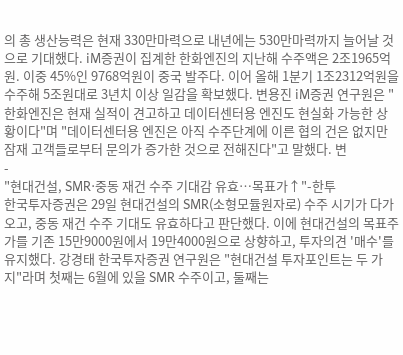의 총 생산능력은 현재 330만마력으로 내년에는 530만마력까지 늘어날 것으로 기대했다. iM증권이 집계한 한화엔진의 지난해 수주액은 2조1965억원. 이중 45%인 9768억원이 중국 발주다. 이어 올해 1분기 1조2312억원을 수주해 5조원대로 3년치 이상 일감을 확보했다. 변용진 iM증권 연구원은 "한화엔진은 현재 실적이 견고하고 데이터센터용 엔진도 현실화 가능한 상황이다"며 "데이터센터용 엔진은 아직 수주단계에 이른 협의 건은 없지만 잠재 고객들로부터 문의가 증가한 것으로 전해진다"고 말했다. 변
-
"현대건설, SMR·중동 재건 수주 기대감 유효…목표가↑"-한투
한국투자증권은 29일 현대건설의 SMR(소형모듈원자로) 수주 시기가 다가오고, 중동 재건 수주 기대도 유효하다고 판단했다. 이에 현대건설의 목표주가를 기존 15만9000원에서 19만4000원으로 상향하고, 투자의견 '매수'를 유지했다. 강경태 한국투자증권 연구원은 "현대건설 투자포인트는 두 가지"라며 첫째는 6월에 있을 SMR 수주이고, 둘째는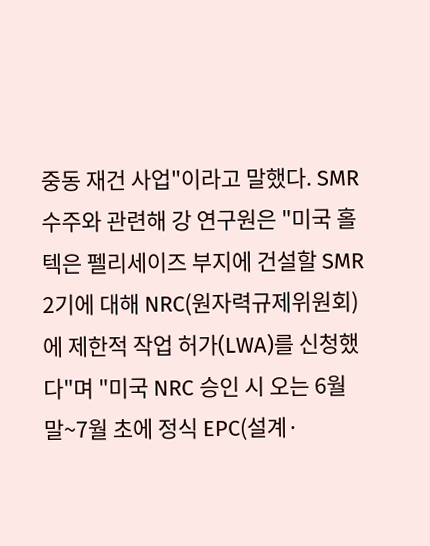중동 재건 사업"이라고 말했다. SMR 수주와 관련해 강 연구원은 "미국 홀텍은 펠리세이즈 부지에 건설할 SMR 2기에 대해 NRC(원자력규제위원회)에 제한적 작업 허가(LWA)를 신청했다"며 "미국 NRC 승인 시 오는 6월 말~7월 초에 정식 EPC(설계·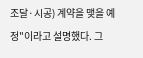조달·시공) 계약을 맺을 예정"이라고 설명했다. 그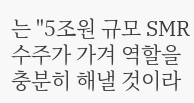는 "5조원 규모 SMR 수주가 가겨 역할을 충분히 해낼 것이라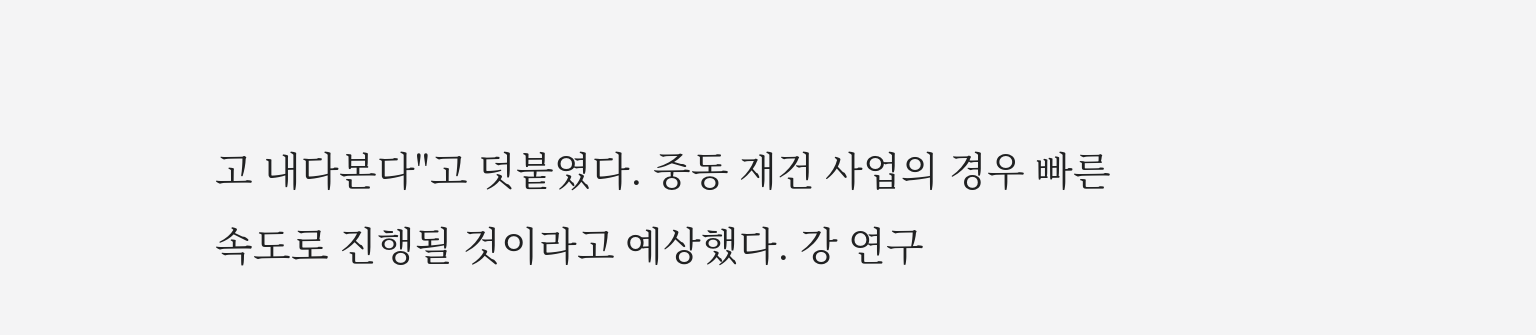고 내다본다"고 덧붙였다. 중동 재건 사업의 경우 빠른 속도로 진행될 것이라고 예상했다. 강 연구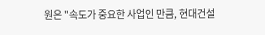원은 "속도가 중요한 사업인 만큼, 현대건설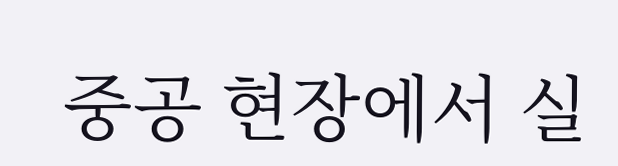중공 현장에서 실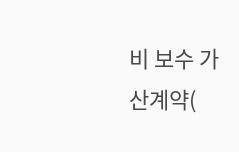비 보수 가산계약(